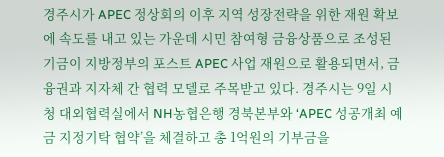경주시가 APEC 정상회의 이후 지역 성장전략을 위한 재원 확보에 속도를 내고 있는 가운데 시민 참여형 금융상품으로 조성된 기금이 지방정부의 포스트 APEC 사업 재원으로 활용되면서, 금융권과 지자체 간 협력 모델로 주목받고 있다. 경주시는 9일 시청 대외협력실에서 NH농협은행 경북본부와 ‘APEC 성공개최 예금 지정기탁 협약’을 체결하고 총 1억원의 기부금을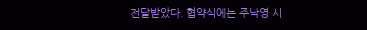전달받았다. 협약식에는 주낙영 시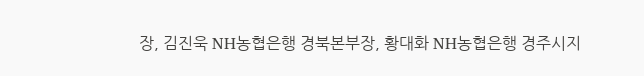장, 김진욱 NH농협은행 경북본부장, 황대화 NH농협은행 경주시지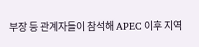부장 등 관계자들이 참석해 APEC 이후 지역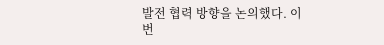발전 협력 방향을 논의했다. 이번